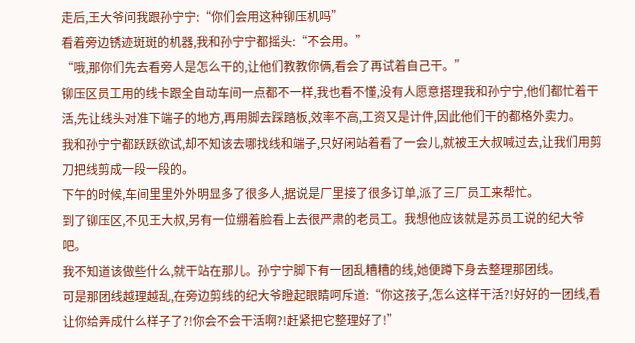走后,王大爷问我跟孙宁宁:“你们会用这种铆压机吗”
看着旁边锈迹斑斑的机器,我和孙宁宁都摇头:“不会用。”
“哦,那你们先去看旁人是怎么干的,让他们教教你俩,看会了再试着自己干。”
铆压区员工用的线卡跟全自动车间一点都不一样,我也看不懂,没有人愿意搭理我和孙宁宁,他们都忙着干活,先让线头对准下端子的地方,再用脚去踩踏板,效率不高,工资又是计件,因此他们干的都格外卖力。
我和孙宁宁都跃跃欲试,却不知该去哪找线和端子,只好闲站着看了一会儿,就被王大叔喊过去,让我们用剪刀把线剪成一段一段的。
下午的时候,车间里里外外明显多了很多人,据说是厂里接了很多订单,派了三厂员工来帮忙。
到了铆压区,不见王大叔,另有一位绷着脸看上去很严肃的老员工。我想他应该就是苏员工说的纪大爷吧。
我不知道该做些什么,就干站在那儿。孙宁宁脚下有一团乱糟糟的线,她便蹲下身去整理那团线。
可是那团线越理越乱,在旁边剪线的纪大爷瞪起眼睛呵斥道:“你这孩子,怎么这样干活?!好好的一团线,看让你给弄成什么样子了?!你会不会干活啊?!赶紧把它整理好了!”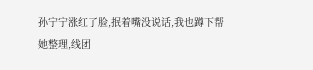孙宁宁涨红了脸,抿着嘴没说话,我也蹲下帮她整理,线团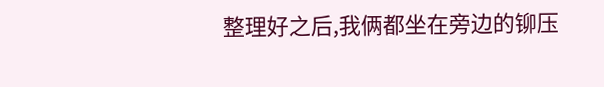整理好之后,我俩都坐在旁边的铆压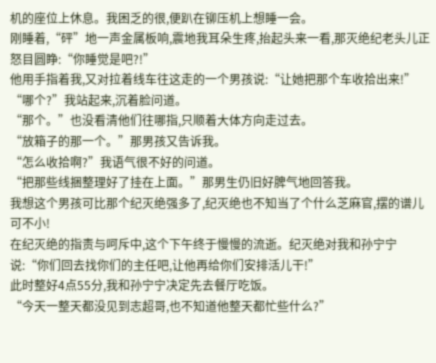机的座位上休息。我困乏的很,便趴在铆压机上想睡一会。
刚睡着,“砰”地一声金属板响,震地我耳朵生疼,抬起头来一看,那灭绝纪老头儿正怒目圆睁:“你睡觉是吧?!”
他用手指着我,又对拉着线车往这走的一个男孩说:“让她把那个车收拾出来!”
“哪个?”我站起来,沉着脸问道。
“那个。”也没看清他们往哪指,只顺着大体方向走过去。
“放箱子的那一个。”那男孩又告诉我。
“怎么收拾啊?”我语气很不好的问道。
“把那些线捆整理好了挂在上面。”那男生仍旧好脾气地回答我。
我想这个男孩可比那个纪灭绝强多了,纪灭绝也不知当了个什么芝麻官,摆的谱儿可不小!
在纪灭绝的指责与呵斥中,这个下午终于慢慢的流逝。纪灭绝对我和孙宁宁说:“你们回去找你们的主任吧,让他再给你们安排活儿干!”
此时整好4点55分,我和孙宁宁决定先去餐厅吃饭。
“今天一整天都没见到志超哥,也不知道他整天都忙些什么?”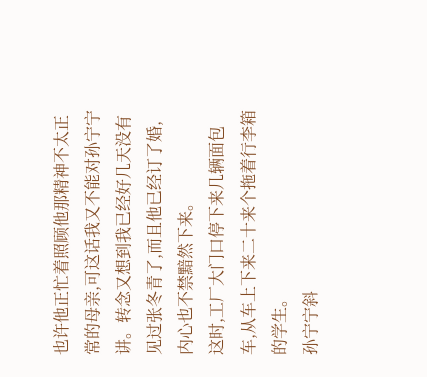也许他正忙着照顾他那精神不太正常的母亲,可这话我又不能对孙宁宁讲。转念又想到我已经好几天没有见过张冬青了,而且他已经订了婚,内心也不禁黯然下来。
这时,工厂大门口停下来几辆面包车,从车上下来二十来个拖着行李箱的学生。
孙宁宁斜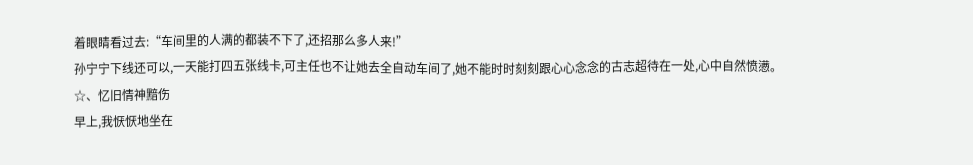着眼睛看过去:“车间里的人满的都装不下了,还招那么多人来!”
孙宁宁下线还可以,一天能打四五张线卡,可主任也不让她去全自动车间了,她不能时时刻刻跟心心念念的古志超待在一处,心中自然愤懑。
☆、忆旧情神黯伤
早上,我恹恹地坐在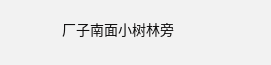厂子南面小树林旁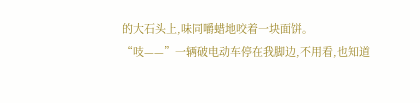的大石头上,味同嚼蜡地咬着一块面饼。
“吱——”一辆破电动车停在我脚边,不用看,也知道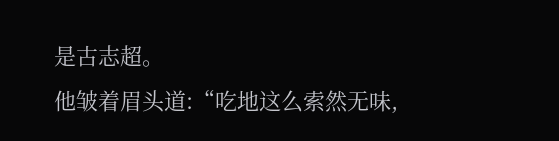是古志超。
他皱着眉头道:“吃地这么索然无味,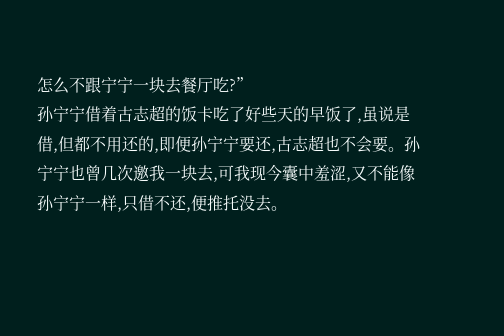怎么不跟宁宁一块去餐厅吃?”
孙宁宁借着古志超的饭卡吃了好些天的早饭了,虽说是借,但都不用还的,即便孙宁宁要还,古志超也不会要。孙宁宁也曾几次邀我一块去,可我现今囊中羞涩,又不能像孙宁宁一样,只借不还,便推托没去。